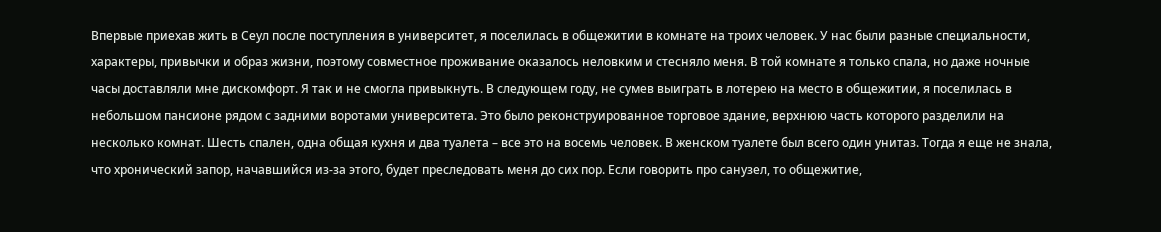Впервые приехав жить в Сеул после поступления в университет, я поселилась в общежитии в комнате на троих человек. У нас были разные специальности, характеры, привычки и образ жизни, поэтому совместное проживание оказалось неловким и стесняло меня. В той комнате я только спала, но даже ночные часы доставляли мне дискомфорт. Я так и не смогла привыкнуть. В следующем году, не сумев выиграть в лотерею на место в общежитии, я поселилась в небольшом пансионе рядом с задними воротами университета. Это было реконструированное торговое здание, верхнюю часть которого разделили на несколько комнат. Шесть спален, одна общая кухня и два туалета – все это на восемь человек. В женском туалете был всего один унитаз. Тогда я еще не знала, что хронический запор, начавшийся из-за этого, будет преследовать меня до сих пор. Если говорить про санузел, то общежитие,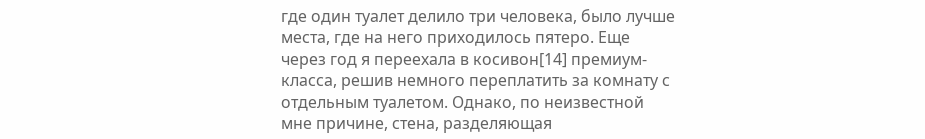где один туалет делило три человека, было лучше места, где на него приходилось пятеро. Еще через год я переехала в косивон[14] премиум-класса, решив немного переплатить за комнату с отдельным туалетом. Однако, по неизвестной мне причине, стена, разделяющая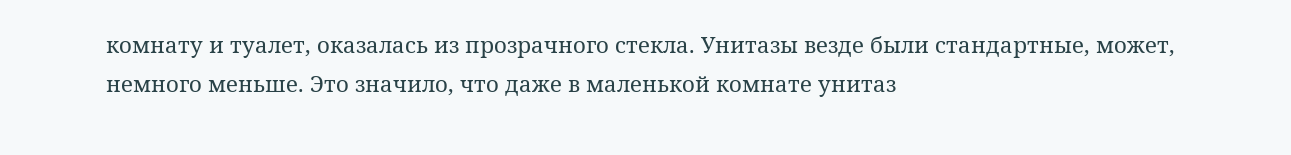комнату и туалет, оказалась из прозрачного стекла. Унитазы везде были стандартные, может, немного меньше. Это значило, что даже в маленькой комнате унитаз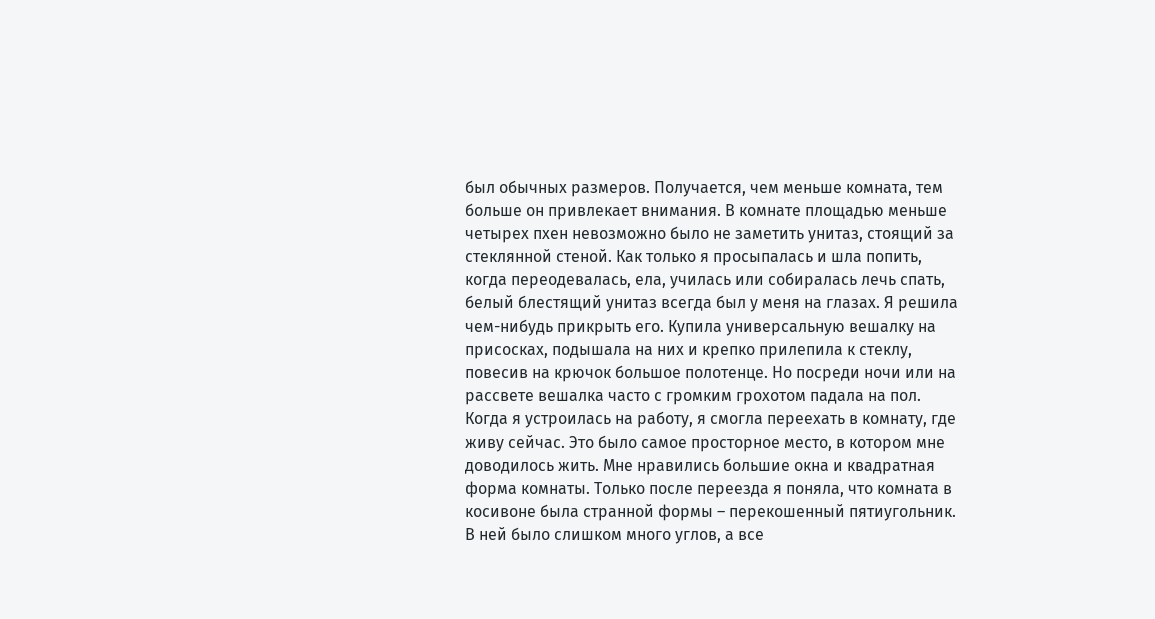был обычных размеров. Получается, чем меньше комната, тем больше он привлекает внимания. В комнате площадью меньше четырех пхен невозможно было не заметить унитаз, стоящий за стеклянной стеной. Как только я просыпалась и шла попить, когда переодевалась, ела, училась или собиралась лечь спать, белый блестящий унитаз всегда был у меня на глазах. Я решила чем-нибудь прикрыть его. Купила универсальную вешалку на присосках, подышала на них и крепко прилепила к стеклу, повесив на крючок большое полотенце. Но посреди ночи или на рассвете вешалка часто с громким грохотом падала на пол. Когда я устроилась на работу, я смогла переехать в комнату, где живу сейчас. Это было самое просторное место, в котором мне доводилось жить. Мне нравились большие окна и квадратная форма комнаты. Только после переезда я поняла, что комната в косивоне была странной формы – перекошенный пятиугольник. В ней было слишком много углов, а все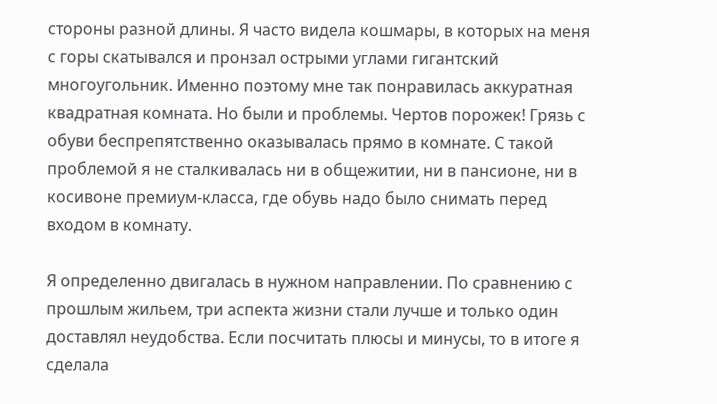стороны разной длины. Я часто видела кошмары, в которых на меня с горы скатывался и пронзал острыми углами гигантский многоугольник. Именно поэтому мне так понравилась аккуратная квадратная комната. Но были и проблемы. Чертов порожек! Грязь с обуви беспрепятственно оказывалась прямо в комнате. С такой проблемой я не сталкивалась ни в общежитии, ни в пансионе, ни в косивоне премиум-класса, где обувь надо было снимать перед входом в комнату.

Я определенно двигалась в нужном направлении. По сравнению с прошлым жильем, три аспекта жизни стали лучше и только один доставлял неудобства. Если посчитать плюсы и минусы, то в итоге я сделала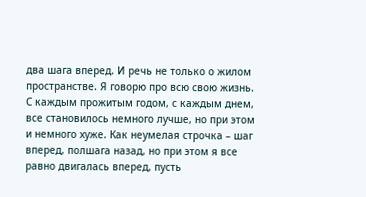два шага вперед. И речь не только о жилом пространстве. Я говорю про всю свою жизнь. С каждым прожитым годом, с каждым днем, все становилось немного лучше, но при этом и немного хуже. Как неумелая строчка – шаг вперед, полшага назад, но при этом я все равно двигалась вперед, пусть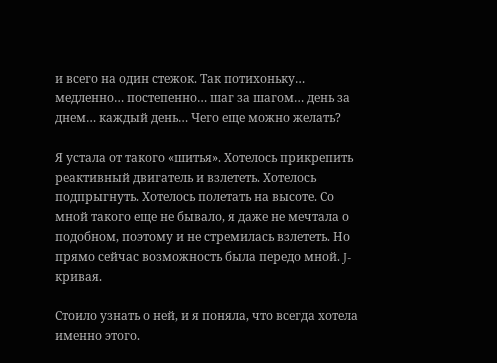и всего на один стежок. Так потихоньку… медленно… постепенно… шаг за шагом… день за днем… каждый день… Чего еще можно желать?

Я устала от такого «шитья». Хотелось прикрепить реактивный двигатель и взлететь. Хотелось подпрыгнуть. Хотелось полетать на высоте. Со мной такого еще не бывало, я даже не мечтала о подобном, поэтому и не стремилась взлететь. Но прямо сейчас возможность была передо мной. J-кривая.

Стоило узнать о ней, и я поняла, что всегда хотела именно этого.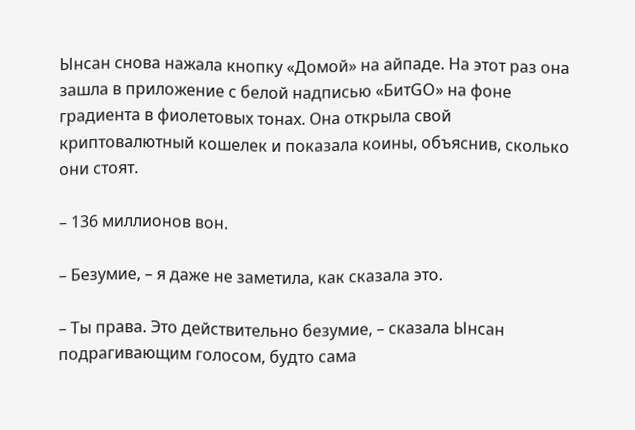Ынсан снова нажала кнопку «Домой» на айпаде. На этот раз она зашла в приложение с белой надписью «БитGO» на фоне градиента в фиолетовых тонах. Она открыла свой криптовалютный кошелек и показала коины, объяснив, сколько они стоят.

– 136 миллионов вон.

– Безумие, – я даже не заметила, как сказала это.

– Ты права. Это действительно безумие, – сказала Ынсан подрагивающим голосом, будто сама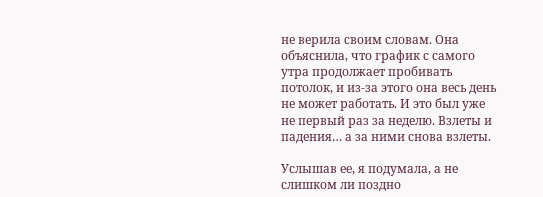не верила своим словам. Она объяснила, что график с самого утра продолжает пробивать потолок, и из-за этого она весь день не может работать. И это был уже не первый раз за неделю. Взлеты и падения… а за ними снова взлеты.

Услышав ее, я подумала, а не слишком ли поздно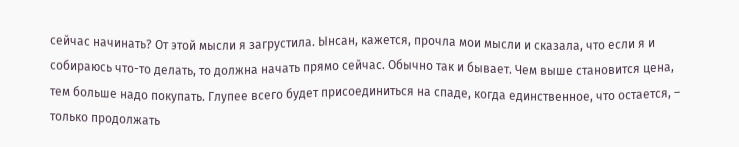сейчас начинать? От этой мысли я загрустила. Ынсан, кажется, прочла мои мысли и сказала, что если я и собираюсь что-то делать, то должна начать прямо сейчас. Обычно так и бывает. Чем выше становится цена, тем больше надо покупать. Глупее всего будет присоединиться на спаде, когда единственное, что остается, – только продолжать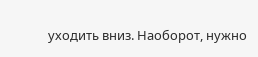уходить вниз. Наоборот, нужно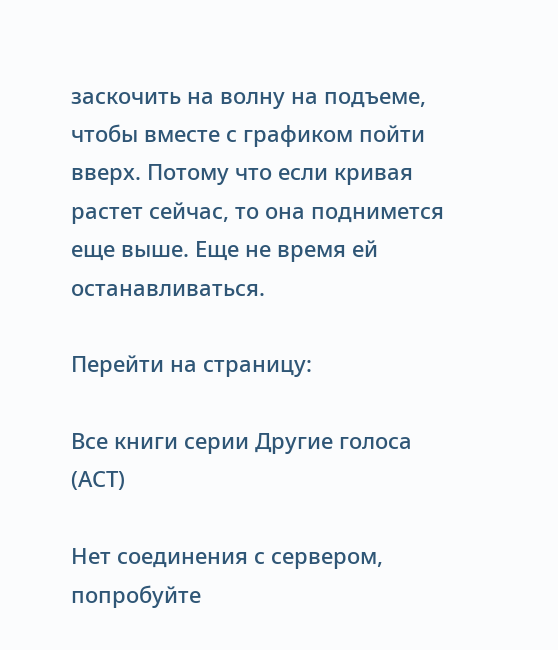заскочить на волну на подъеме, чтобы вместе с графиком пойти вверх. Потому что если кривая растет сейчас, то она поднимется еще выше. Еще не время ей останавливаться.

Перейти на страницу:

Все книги серии Другие голоса (АСТ)

Нет соединения с сервером, попробуйте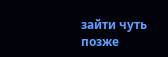зайти чуть позже